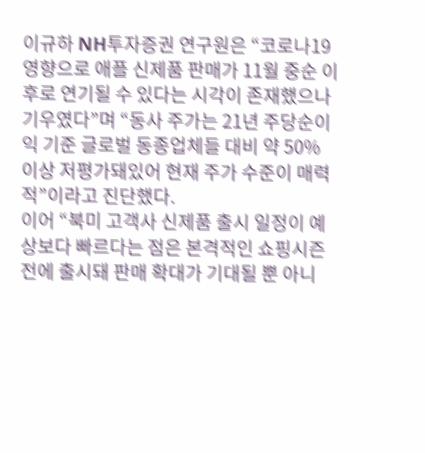이규하 NH투자증권 연구원은 “코로나19 영향으로 애플 신제품 판매가 11월 중순 이후로 연기될 수 있다는 시각이 존재했으나 기우였다”며 “동사 주가는 21년 주당순이익 기준 글로벌 동종업체들 대비 약 50% 이상 저평가돼있어 현재 주가 수준이 매력적”이라고 진단했다.
이어 “북미 고객사 신제품 출시 일정이 예상보다 빠르다는 점은 본격적인 쇼핑시즌 전에 출시돼 판매 확대가 기대될 뿐 아니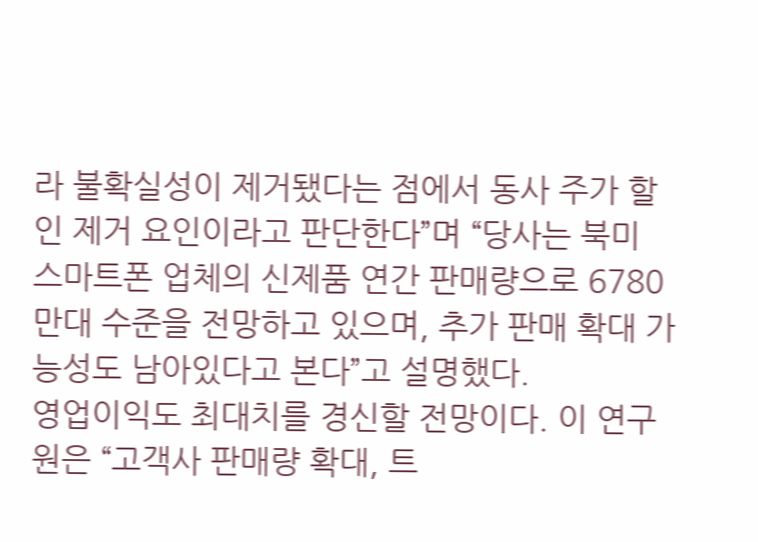라 불확실성이 제거됐다는 점에서 동사 주가 할인 제거 요인이라고 판단한다”며 “당사는 북미 스마트폰 업체의 신제품 연간 판매량으로 6780만대 수준을 전망하고 있으며, 추가 판매 확대 가능성도 남아있다고 본다”고 설명했다.
영업이익도 최대치를 경신할 전망이다. 이 연구원은 “고객사 판매량 확대, 트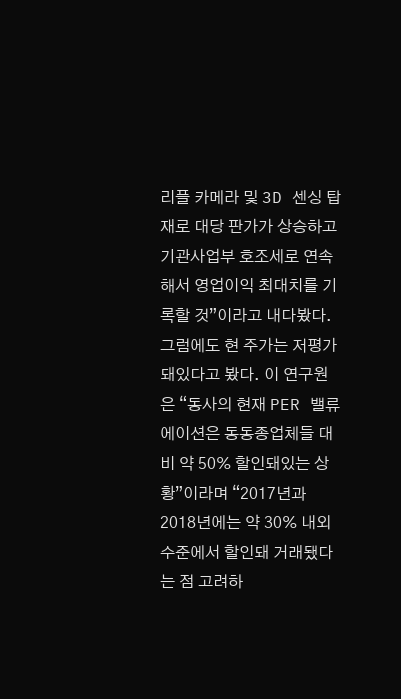리플 카메라 및 3D 센싱 탑재로 대당 판가가 상승하고 기관사업부 호조세로 연속해서 영업이익 최대치를 기록할 것”이라고 내다봤다.
그럼에도 현 주가는 저평가돼있다고 봤다. 이 연구원은 “동사의 현재 PER 밸류에이션은 동동종업체들 대비 약 50% 할인돼있는 상황”이라며 “2017년과 2018년에는 약 30% 내외 수준에서 할인돼 거래됐다는 점 고려하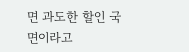면 과도한 할인 국면이라고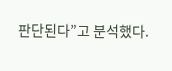판단된다”고 분석했다.